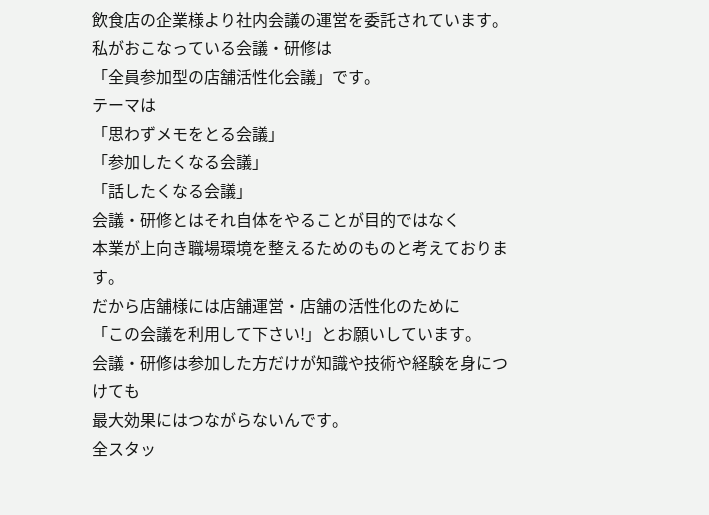飲食店の企業様より社内会議の運営を委託されています。
私がおこなっている会議・研修は
「全員参加型の店舗活性化会議」です。
テーマは
「思わずメモをとる会議」
「参加したくなる会議」
「話したくなる会議」
会議・研修とはそれ自体をやることが目的ではなく
本業が上向き職場環境を整えるためのものと考えております。
だから店舗様には店舗運営・店舗の活性化のために
「この会議を利用して下さい!」とお願いしています。
会議・研修は参加した方だけが知識や技術や経験を身につけても
最大効果にはつながらないんです。
全スタッ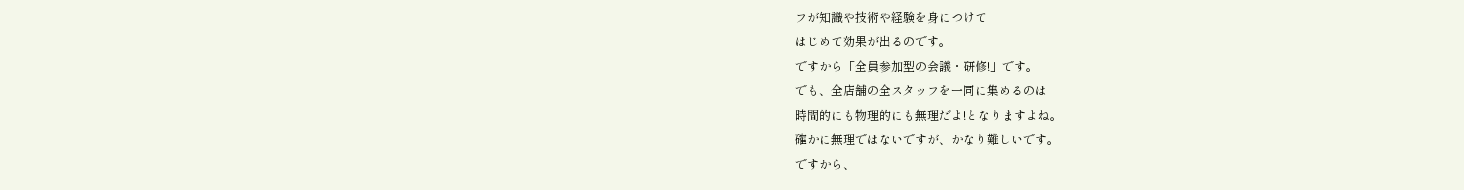フが知識や技術や経験を身につけて
はじめて効果が出るのです。
ですから「全員参加型の会議・研修!」です。
でも、全店舗の全スタッフを一同に集めるのは
時間的にも物理的にも無理だよ!となりますよね。
確かに無理ではないですが、かなり難しいです。
ですから、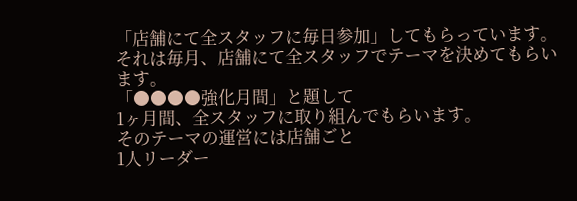「店舗にて全スタッフに毎日参加」してもらっています。
それは毎月、店舗にて全スタッフでテーマを決めてもらいます。
「●●●●強化月間」と題して
1ヶ月間、全スタッフに取り組んでもらいます。
そのテーマの運営には店舗ごと
1人リーダー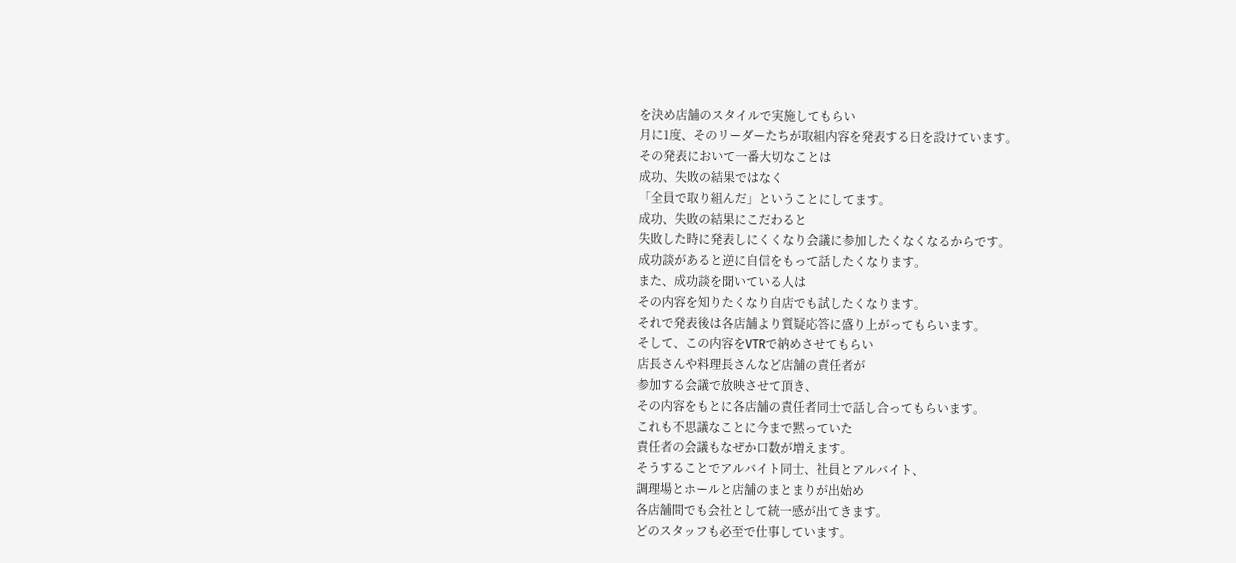を決め店舗のスタイルで実施してもらい
月に1度、そのリーダーたちが取組内容を発表する日を設けています。
その発表において一番大切なことは
成功、失敗の結果ではなく
「全員で取り組んだ」ということにしてます。
成功、失敗の結果にこだわると
失敗した時に発表しにくくなり会議に参加したくなくなるからです。
成功談があると逆に自信をもって話したくなります。
また、成功談を聞いている人は
その内容を知りたくなり自店でも試したくなります。
それで発表後は各店舗より質疑応答に盛り上がってもらいます。
そして、この内容をVTRで納めさせてもらい
店長さんや料理長さんなど店舗の責任者が
参加する会議で放映させて頂き、
その内容をもとに各店舗の責任者同士で話し合ってもらいます。
これも不思議なことに今まで黙っていた
責任者の会議もなぜか口数が増えます。
そうすることでアルバイト同士、社員とアルバイト、
調理場とホールと店舗のまとまりが出始め
各店舗間でも会社として統一感が出てきます。
どのスタッフも必至で仕事しています。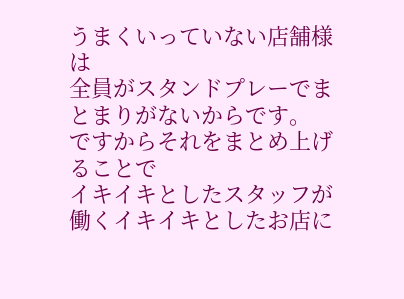うまくいっていない店舗様は
全員がスタンドプレーでまとまりがないからです。
ですからそれをまとめ上げることで
イキイキとしたスタッフが働くイキイキとしたお店に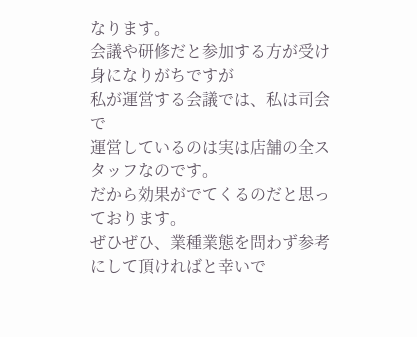なります。
会議や研修だと参加する方が受け身になりがちですが
私が運営する会議では、私は司会で
運営しているのは実は店舗の全スタッフなのです。
だから効果がでてくるのだと思っております。
ぜひぜひ、業種業態を問わず参考にして頂ければと幸いで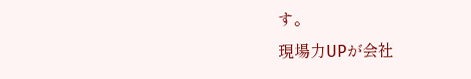す。
現場力UPが会社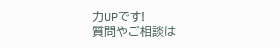力UPです!
質問やご相談は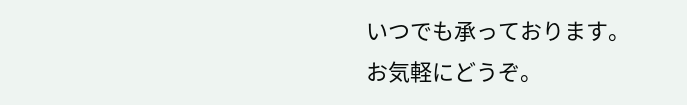いつでも承っております。
お気軽にどうぞ。